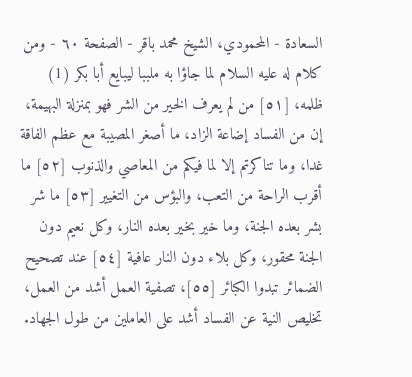السعادة - المحمودي، الشيخ محمد باقر - الصفحة ٦٠ - ومن كلام له عليه السلام لما جاؤا به ملببا ليبايع أبا بكر (1)
ظلمه، [٥١] من لم يعرف الخير من الشر فهو بمنزلة البهيمة، إن من الفساد إضاعة الزاد، ما أصغر المصيبة مع عظم الفاقة غدا، وما تناكرتم إلا لما فيكم من المعاصي والذنوب [٥٢] ما أقرب الراحة من التعب، والبؤس من التغيير [٥٣] ما شر بشر بعده الجنة، وما خير بخير بعده النار، وكل نعيم دون الجنة محقور، وكل بلاء دون النار عافية [٥٤] عند تصحيح الضمائر تبدوا الكبائر [٥٥]، تصفية العمل أشد من العمل، تخليص النية عن الفساد أشد على العاملين من طول الجهاد.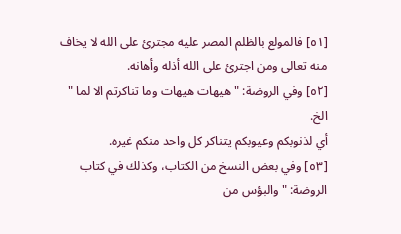[٥١] فالمولع بالظلم المصر عليه مجترئ على الله لا يخاف منه تعالى ومن اجترئ على الله أذله وأهانه.
[٥٢] وفي الروضة: " هيهات هيهات وما تناكرتم الا لما " الخ.
أي لذنوبكم وعيوبكم يتناكر كل واحد منكم غيره.
[٥٣] وفي بعض النسخ من الكتاب، وكذلك في كتاب الروضة: " والبؤس من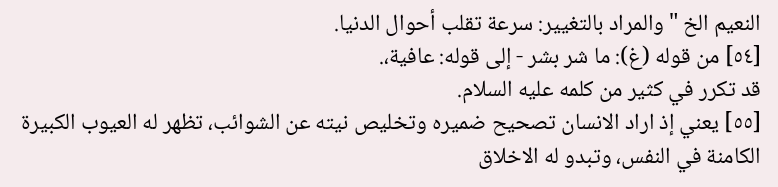النعيم الخ " والمراد بالتغيير: سرعة تقلب أحوال الدنيا.
[٥٤] من قوله (غ): ما شر بشر - إلى قوله: عافية،.
قد تكرر في كثير من كلمه عليه السلام.
[٥٥] يعني إذ اراد الانسان تصحيح ضميره وتخليص نيته عن الشوائب، تظهر له العيوب الكبيرة الكامنة في النفس، وتبدو له الاخلاق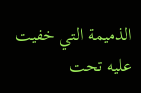الذميمة التي خفيت عليه تحت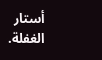أستار الغفلة.